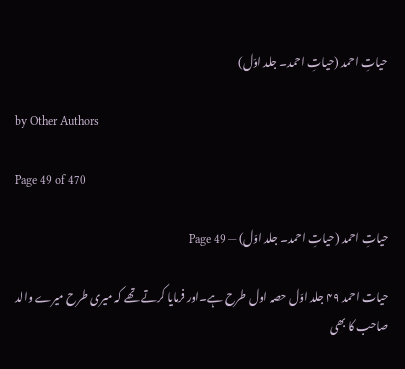حیاتِ احمد (حیاتِ احمد۔ جلد اوّل)

by Other Authors

Page 49 of 470

حیاتِ احمد (حیاتِ احمد۔ جلد اوّل) — Page 49

حیات احمد ۴۹ جلد اوّل حصہ اول طرح ہے۔اور فرمایا کرتے تھے کہ میری طرح میرے والد صاحب کا بھی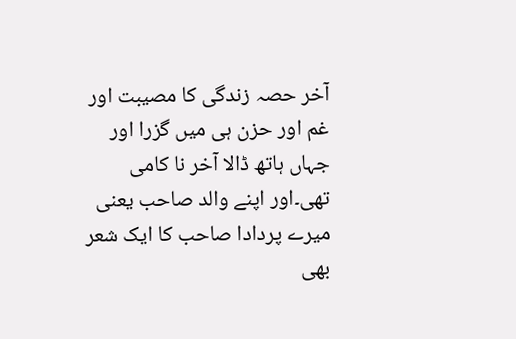آخر حصہ زندگی کا مصیبت اور غم اور حزن ہی میں گزرا اور جہاں ہاتھ ڈالا آخر نا کامی تھی۔اور اپنے والد صاحب یعنی میرے پردادا صاحب کا ایک شعر بھی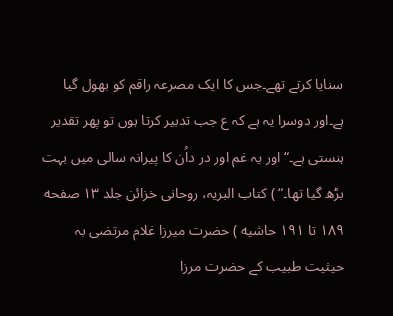سنایا کرتے تھے۔جس کا ایک مصرعہ راقم کو بھول گیا ہے۔اور دوسرا یہ ہے کہ ع جب تدبیر کرتا ہوں تو پھر تقدیر ہنستی ہے۔“ اور یہ غم اور در داُن کا پیرانہ سالی میں بہت بڑھ گیا تھا۔“ ) کتاب البریہ، روحانی خزائن جلد ۱۳ صفحه ۱۸۹ تا ۱۹۱ حاشیه ) حضرت میرزا غلام مرتضی بہ حیثیت طبیب کے حضرت مرزا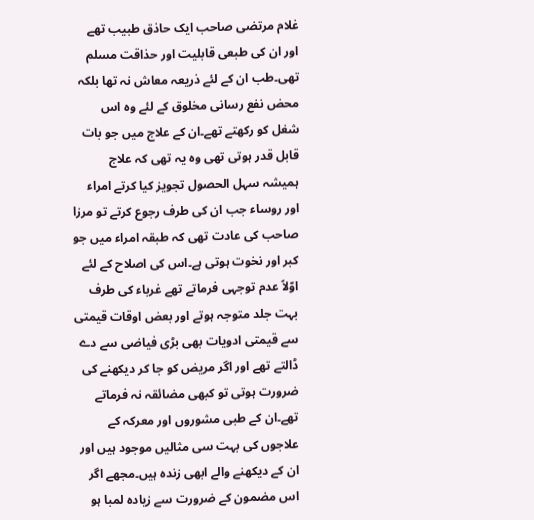غلام مرتضی صاحب ایک حاذق طبیب تھے اور ان کی طبعی قابلیت اور حذاقت مسلم تھی۔طب ان کے لئے ذریعہ معاش نہ تھا بلکہ محض نفع رسانی مخلوق کے لئے وہ اس شغل کو رکھتے تھے۔ان کے علاج میں جو بات قابل قدر ہوتی تھی وہ یہ تھی کہ علاج ہمیشہ سہل الحصول تجویز کیا کرتے امراء اور روساء جب ان کی طرف رجوع کرتے تو مرزا صاحب کی عادت تھی کہ طبقہ امراء میں جو کبر اور نخوت ہوتی ہے۔اس کی اصلاح کے لئے اوّلاً عدم توجہی فرماتے تھے غرباء کی طرف بہت جلد متوجہ ہوتے اور بعض اوقات قیمتی سے قیمتی ادویات بھی بڑی فیاضی سے دے ڈالتے تھے اور اگر مریض کو جا کر دیکھنے کی ضرورت ہوتی تو کبھی مضائقہ نہ فرماتے تھے۔ان کے طبی مشوروں اور معرکہ کے علاجوں کی بہت سی مثالیں موجود ہیں اور ان کے دیکھنے والے ابھی زندہ ہیں۔مجھے اگر اس مضمون کے ضرورت سے زیادہ لمبا ہو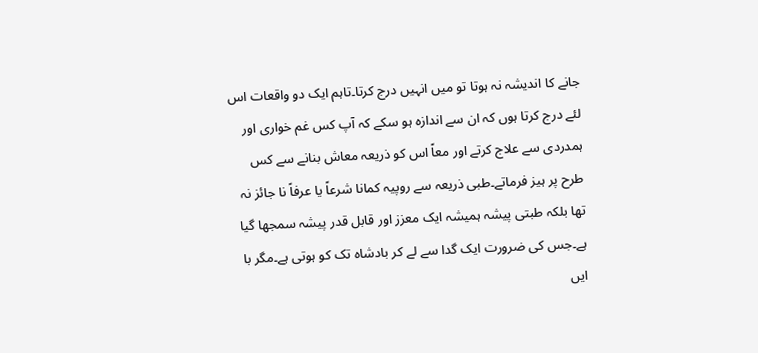جانے کا اندیشہ نہ ہوتا تو میں انہیں درج کرتا۔تاہم ایک دو واقعات اس لئے درج کرتا ہوں کہ ان سے اندازہ ہو سکے کہ آپ کس غم خواری اور ہمدردی سے علاج کرتے اور معاً اس کو ذریعہ معاش بنانے سے کس طرح پر ہیز فرماتے۔طبی ذریعہ سے روپیہ کمانا شرعاً یا عرفاً نا جائز نہ تھا بلکہ طبتی پیشہ ہمیشہ ایک معزز اور قابل قدر پیشہ سمجھا گیا ہے۔جس کی ضرورت ایک گدا سے لے کر بادشاہ تک کو ہوتی ہے۔مگر با ایں